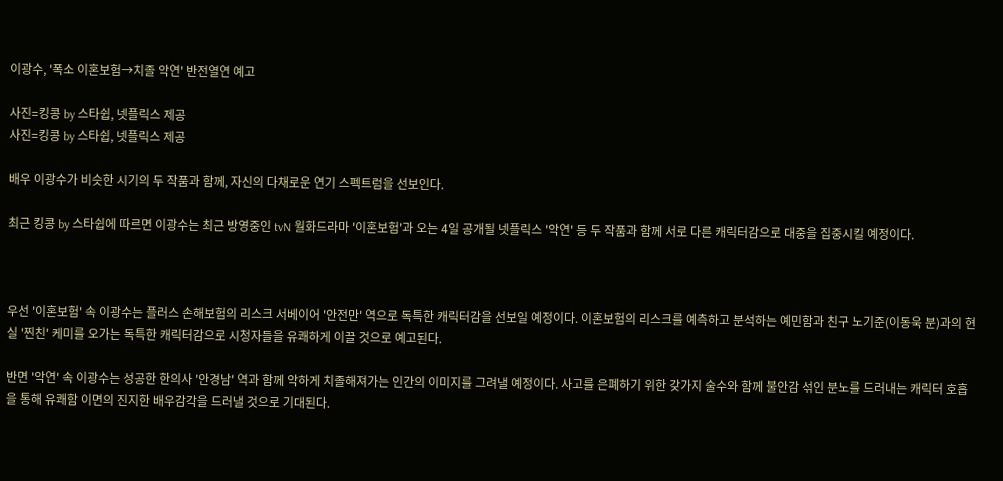이광수, '폭소 이혼보험→치졸 악연' 반전열연 예고

사진=킹콩 by 스타쉽, 넷플릭스 제공
사진=킹콩 by 스타쉽, 넷플릭스 제공

배우 이광수가 비슷한 시기의 두 작품과 함께, 자신의 다채로운 연기 스펙트럼을 선보인다.

최근 킹콩 by 스타쉽에 따르면 이광수는 최근 방영중인 tvN 월화드라마 '이혼보험'과 오는 4일 공개될 넷플릭스 '악연' 등 두 작품과 함께 서로 다른 캐릭터감으로 대중을 집중시킬 예정이다.



우선 '이혼보험' 속 이광수는 플러스 손해보험의 리스크 서베이어 '안전만' 역으로 독특한 캐릭터감을 선보일 예정이다. 이혼보험의 리스크를 예측하고 분석하는 예민함과 친구 노기준(이동욱 분)과의 현실 '찐친' 케미를 오가는 독특한 캐릭터감으로 시청자들을 유쾌하게 이끌 것으로 예고된다.

반면 '악연' 속 이광수는 성공한 한의사 '안경남' 역과 함께 악하게 치졸해져가는 인간의 이미지를 그려낼 예정이다. 사고를 은폐하기 위한 갖가지 술수와 함께 불안감 섞인 분노를 드러내는 캐릭터 호흡을 통해 유쾌함 이면의 진지한 배우감각을 드러낼 것으로 기대된다.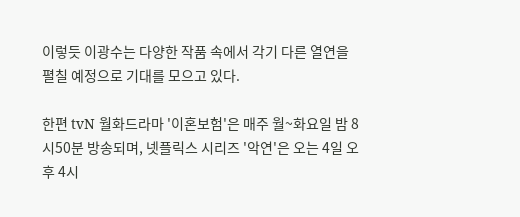이렇듯 이광수는 다양한 작품 속에서 각기 다른 열연을 펼칠 예정으로 기대를 모으고 있다.

한편 tvN 월화드라마 '이혼보험'은 매주 월~화요일 밤 8시50분 방송되며, 넷플릭스 시리즈 '악연'은 오는 4일 오후 4시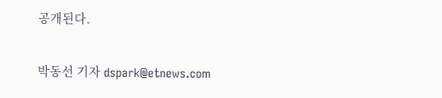공개된다.

박동선 기자 dspark@etnews.com